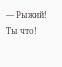— Рыжий! Ты что!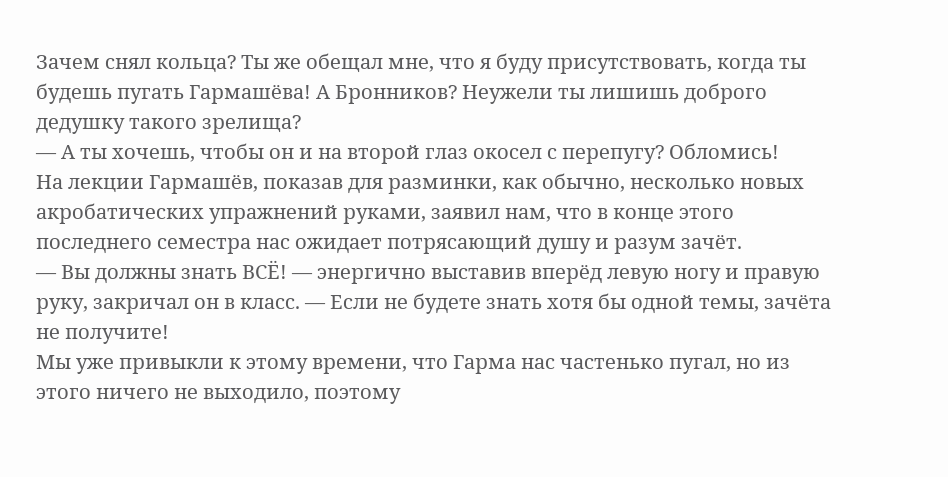Зачем снял кольца? Ты же обещал мне, что я буду присутствовать, когда ты будешь пугать Гармашёва! А Бронников? Неужели ты лишишь доброго дедушку такого зрелища?
— А ты хочешь, чтобы он и на второй глаз окосел с перепугу? Обломись!
На лекции Гармашёв, показав для разминки, как обычно, несколько новых акробатических упражнений руками, заявил нам, что в конце этого последнего семестра нас ожидает потрясающий душу и разум зачёт.
— Вы должны знать ВСЁ! — энергично выставив вперёд левую ногу и правую руку, закричал он в класс. — Если не будете знать хотя бы одной темы, зачёта не получите!
Мы уже привыкли к этому времени, что Гарма нас частенько пугал, но из этого ничего не выходило, поэтому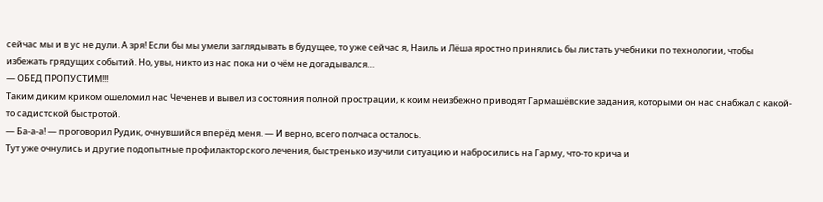сейчас мы и в ус не дули. А зря! Если бы мы умели заглядывать в будущее, то уже сейчас я, Наиль и Лёша яростно принялись бы листать учебники по технологии, чтобы избежать грядущих событий. Но, увы, никто из нас пока ни о чём не догадывался…
— ОБЕД ПРОПУСТИМ!!!
Таким диким криком ошеломил нас Чеченев и вывел из состояния полной прострации, к коим неизбежно приводят Гармашёвские задания, которыми он нас снабжал с какой-то садистской быстротой.
— Ба-а-а! — проговорил Рудик, очнувшийся вперёд меня. — И верно, всего полчаса осталось.
Тут уже очнулись и другие подопытные профилакторского лечения, быстренько изучили ситуацию и набросились на Гарму, что-то крича и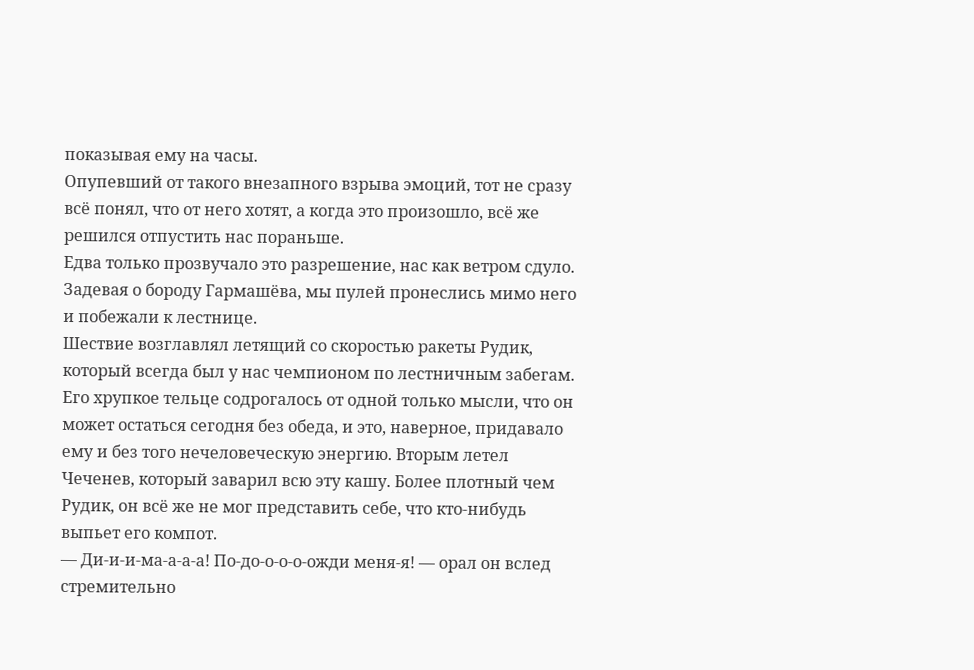показывая ему на часы.
Опупевший от такого внезапного взрыва эмоций, тот не сразу всё понял, что от него хотят, а когда это произошло, всё же решился отпустить нас пораньше.
Едва только прозвучало это разрешение, нас как ветром сдуло. Задевая о бороду Гармашёва, мы пулей пронеслись мимо него и побежали к лестнице.
Шествие возглавлял летящий со скоростью ракеты Рудик, который всегда был у нас чемпионом по лестничным забегам. Его хрупкое тельце содрогалось от одной только мысли, что он может остаться сегодня без обеда, и это, наверное, придавало ему и без того нечеловеческую энергию. Вторым летел Чеченев, который заварил всю эту кашу. Более плотный чем Рудик, он всё же не мог представить себе, что кто-нибудь выпьет его компот.
— Ди-и-и-ма-а-а-а! По-до-о-о-о-ожди меня-я! — орал он вслед стремительно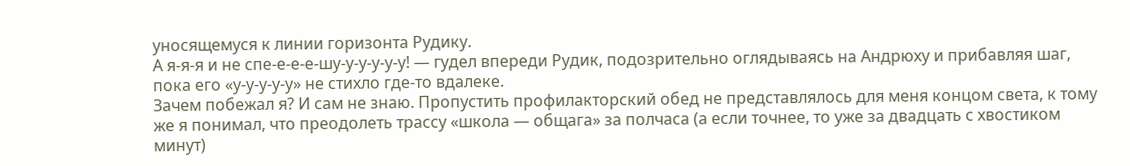уносящемуся к линии горизонта Рудику.
А я-я-я и не спе-е-е-е-шу-у-у-у-у-у! — гудел впереди Рудик, подозрительно оглядываясь на Андрюху и прибавляя шаг, пока его «у-у-у-у-у» не стихло где-то вдалеке.
Зачем побежал я? И сам не знаю. Пропустить профилакторский обед не представлялось для меня концом света, к тому же я понимал, что преодолеть трассу «школа — общага» за полчаса (а если точнее, то уже за двадцать с хвостиком минут)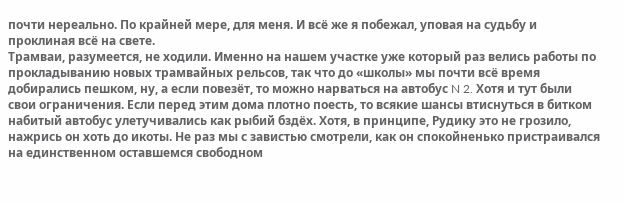почти нереально. По крайней мере, для меня. И всё же я побежал, уповая на судьбу и проклиная всё на свете.
Трамваи, разумеется, не ходили. Именно на нашем участке уже который раз велись работы по прокладыванию новых трамвайных рельсов, так что до «школы» мы почти всё время добирались пешком, ну, а если повезёт, то можно нарваться на автобус N 2. Хотя и тут были свои ограничения. Если перед этим дома плотно поесть, то всякие шансы втиснуться в битком набитый автобус улетучивались как рыбий бздёх. Хотя, в принципе, Рудику это не грозило, нажрись он хоть до икоты. Не раз мы с завистью смотрели, как он спокойненько пристраивался на единственном оставшемся свободном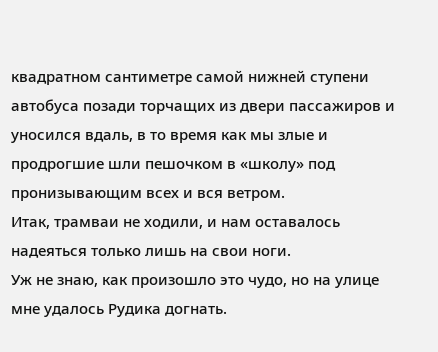квадратном сантиметре самой нижней ступени автобуса позади торчащих из двери пассажиров и уносился вдаль, в то время как мы злые и продрогшие шли пешочком в «школу» под пронизывающим всех и вся ветром.
Итак, трамваи не ходили, и нам оставалось надеяться только лишь на свои ноги.
Уж не знаю, как произошло это чудо, но на улице мне удалось Рудика догнать.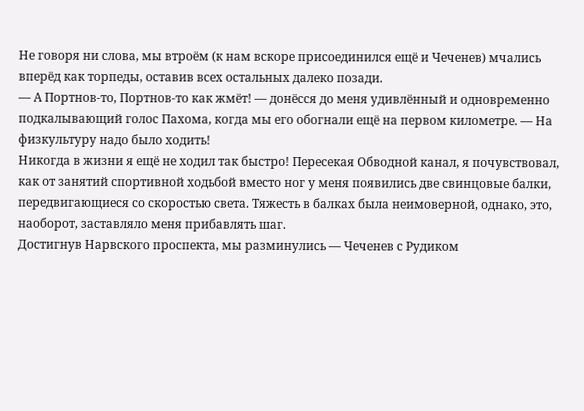Не говоря ни слова, мы втроём (к нам вскоре присоединился ещё и Чеченев) мчались вперёд как торпеды, оставив всех остальных далеко позади.
— А Портнов-то, Портнов-то как жмёт! — донёсся до меня удивлённый и одновременно подкалывающий голос Пахома, когда мы его обогнали ещё на первом километре. — На физкультуру надо было ходить!
Никогда в жизни я ещё не ходил так быстро! Пересекая Обводной канал, я почувствовал, как от занятий спортивной ходьбой вместо ног у меня появились две свинцовые балки, передвигающиеся со скоростью света. Тяжесть в балках была неимоверной, однако, это, наоборот, заставляло меня прибавлять шаг.
Достигнув Нарвского проспекта, мы разминулись — Чеченев с Рудиком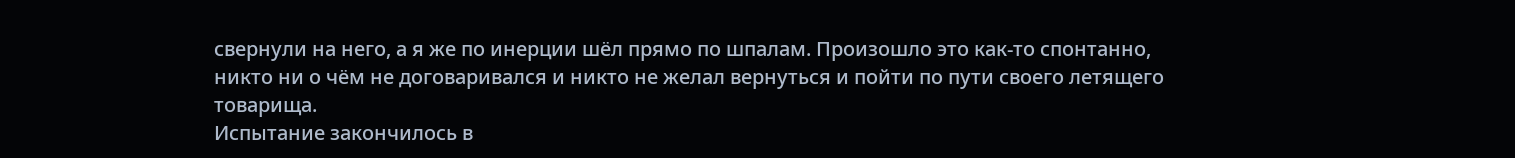свернули на него, а я же по инерции шёл прямо по шпалам. Произошло это как-то спонтанно, никто ни о чём не договаривался и никто не желал вернуться и пойти по пути своего летящего товарища.
Испытание закончилось в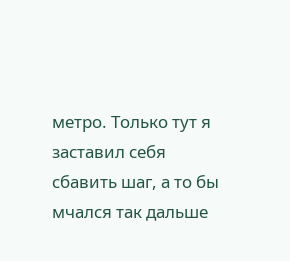метро. Только тут я заставил себя сбавить шаг, а то бы мчался так дальше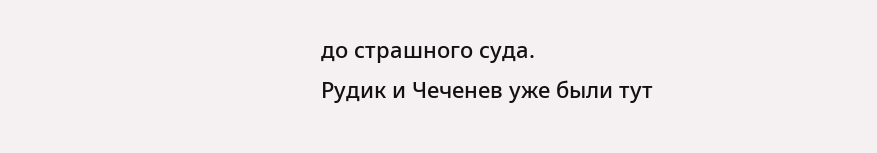до страшного суда.
Рудик и Чеченев уже были тут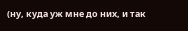(ну, куда уж мне до них, и так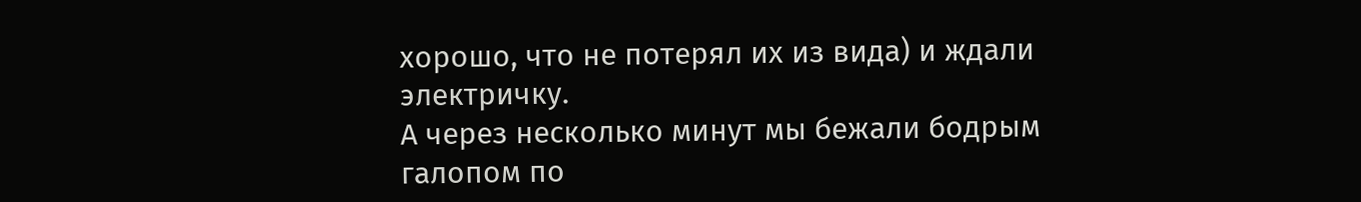хорошо, что не потерял их из вида) и ждали электричку.
А через несколько минут мы бежали бодрым галопом по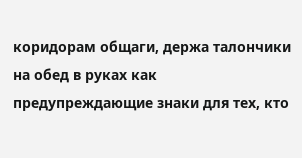коридорам общаги, держа талончики на обед в руках как предупреждающие знаки для тех, кто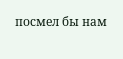посмел бы нам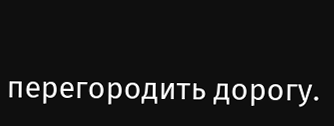перегородить дорогу.